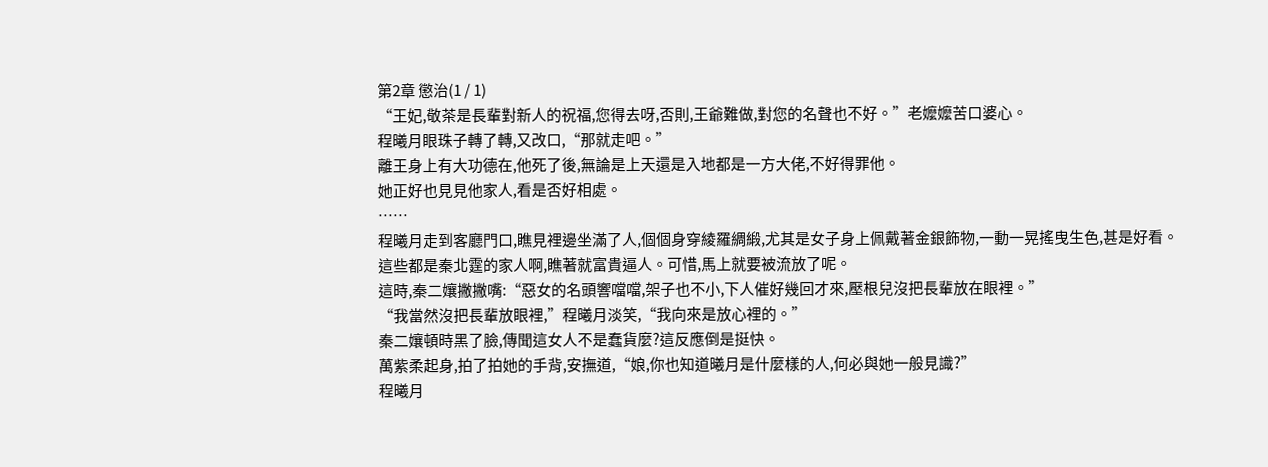第2章 懲治(1 / 1)
“王妃,敬茶是長輩對新人的祝福,您得去呀,否則,王爺難做,對您的名聲也不好。”老嬤嬤苦口婆心。
程曦月眼珠子轉了轉,又改口,“那就走吧。”
離王身上有大功德在,他死了後,無論是上天還是入地都是一方大佬,不好得罪他。
她正好也見見他家人,看是否好相處。
……
程曦月走到客廳門口,瞧見裡邊坐滿了人,個個身穿綾羅綢緞,尤其是女子身上佩戴著金銀飾物,一動一晃搖曳生色,甚是好看。
這些都是秦北霆的家人啊,瞧著就富貴逼人。可惜,馬上就要被流放了呢。
這時,秦二孃撇撇嘴:“惡女的名頭響噹噹,架子也不小,下人催好幾回才來,壓根兒沒把長輩放在眼裡。”
“我當然沒把長輩放眼裡,”程曦月淡笑,“我向來是放心裡的。”
秦二孃頓時黑了臉,傳聞這女人不是蠢貨麼?這反應倒是挺快。
萬紫柔起身,拍了拍她的手背,安撫道,“娘,你也知道曦月是什麼樣的人,何必與她一般見識?”
程曦月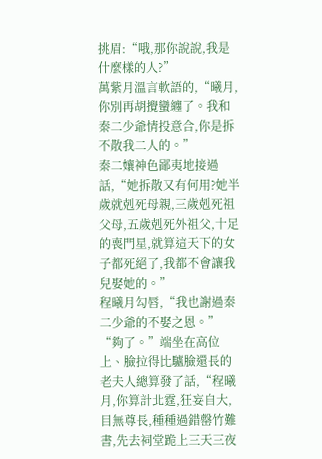挑眉:“哦,那你說說,我是什麼樣的人?”
萬紫月溫言軟語的,“曦月,你別再胡攪蠻纏了。我和秦二少爺情投意合,你是拆不散我二人的。”
秦二孃神色鄙夷地接過話,“她拆散又有何用?她半歲就剋死母親,三歲剋死祖父母,五歲剋死外祖父,十足的喪門星,就算這天下的女子都死絕了,我都不會讓我兒娶她的。”
程曦月勾唇,“我也謝過秦二少爺的不娶之恩。”
“夠了。”端坐在高位上、臉拉得比驢臉還長的老夫人總算發了話,“程曦月,你算計北霆,狂妄自大,目無尊長,種種過錯罄竹難書,先去祠堂跪上三天三夜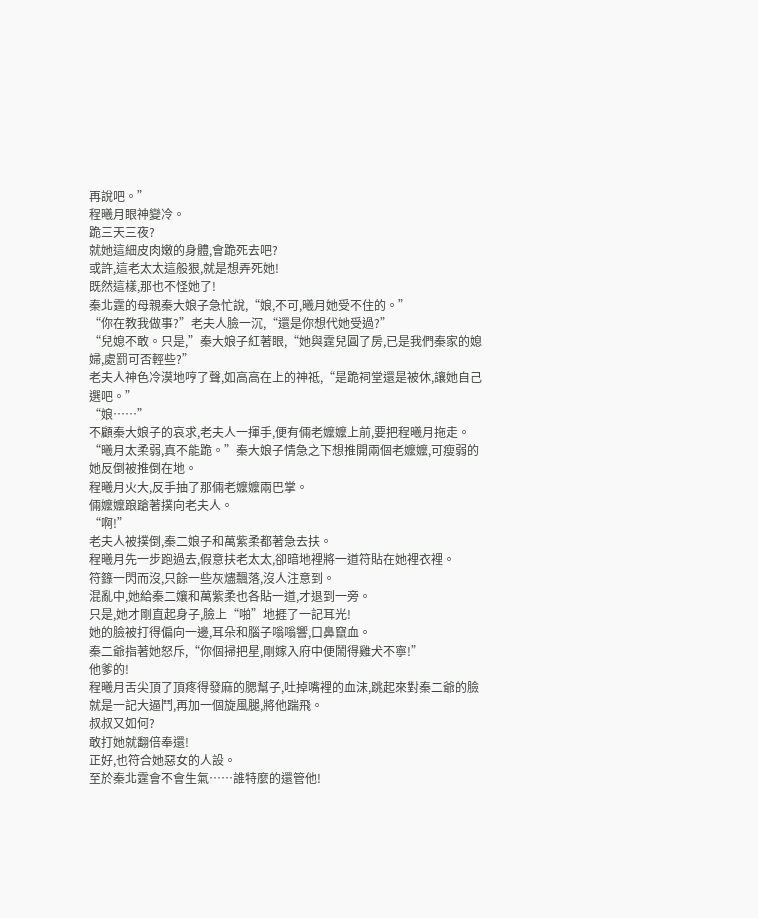再說吧。”
程曦月眼神變冷。
跪三天三夜?
就她這細皮肉嫩的身體,會跪死去吧?
或許,這老太太這般狠,就是想弄死她!
既然這樣,那也不怪她了!
秦北霆的母親秦大娘子急忙說,“娘,不可,曦月她受不住的。”
“你在教我做事?”老夫人臉一沉,“還是你想代她受過?”
“兒媳不敢。只是,”秦大娘子紅著眼,“她與霆兒圓了房,已是我們秦家的媳婦,處罰可否輕些?”
老夫人神色冷漠地哼了聲,如高高在上的神祗,“是跪祠堂還是被休,讓她自己選吧。”
“娘……”
不顧秦大娘子的哀求,老夫人一揮手,便有倆老嬤嬤上前,要把程曦月拖走。
“曦月太柔弱,真不能跪。”秦大娘子情急之下想推開兩個老嬤嬤,可瘦弱的她反倒被推倒在地。
程曦月火大,反手抽了那倆老嬤嬤兩巴掌。
倆嬤嬤踉蹌著撲向老夫人。
“啊!”
老夫人被撲倒,秦二娘子和萬紫柔都著急去扶。
程曦月先一步跑過去,假意扶老太太,卻暗地裡將一道符貼在她裡衣裡。
符籙一閃而沒,只餘一些灰燼飄落,沒人注意到。
混亂中,她給秦二孃和萬紫柔也各貼一道,才退到一旁。
只是,她才剛直起身子,臉上“啪”地捱了一記耳光!
她的臉被打得偏向一邊,耳朵和腦子嗡嗡響,口鼻竄血。
秦二爺指著她怒斥,“你個掃把星,剛嫁入府中便鬧得雞犬不寧!”
他爹的!
程曦月舌尖頂了頂疼得發麻的腮幫子,吐掉嘴裡的血沫,跳起來對秦二爺的臉就是一記大逼鬥,再加一個旋風腿,將他踹飛。
叔叔又如何?
敢打她就翻倍奉還!
正好,也符合她惡女的人設。
至於秦北霆會不會生氣……誰特麼的還管他!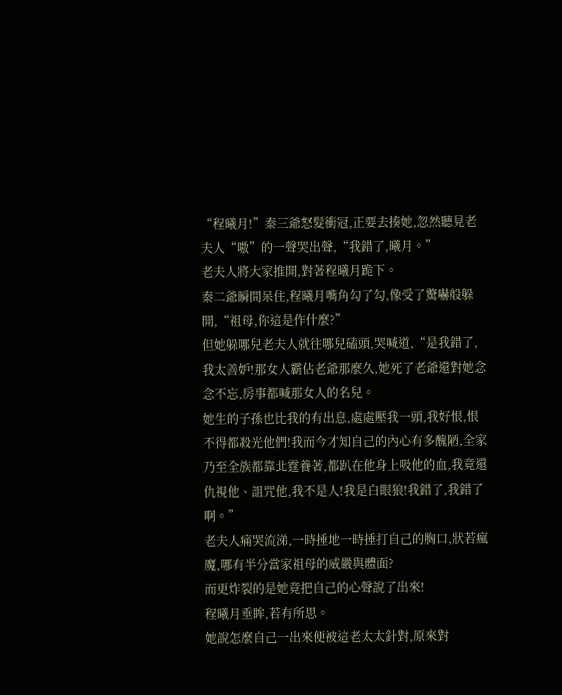“程曦月!”秦三爺怒髮衝冠,正要去揍她,忽然聽見老夫人“嗷”的一聲哭出聲,“我錯了,曦月。”
老夫人將大家推開,對著程曦月跪下。
秦二爺瞬間呆住,程曦月嘴角勾了勾,像受了驚嚇般躲開,“祖母,你這是作什麼?”
但她躲哪兒老夫人就往哪兒磕頭,哭喊道,“是我錯了,我太善妒!那女人霸佔老爺那麼久,她死了老爺還對她念念不忘,房事都喊那女人的名兒。
她生的子孫也比我的有出息,處處壓我一頭,我好恨,恨不得都殺光他們!我而今才知自己的內心有多醜陋,全家乃至全族都靠北霆養著,都趴在他身上吸他的血,我竟還仇視他、詛咒他,我不是人!我是白眼狼!我錯了,我錯了啊。”
老夫人痛哭流涕,一時捶地一時捶打自己的胸口,狀若瘋魔,哪有半分當家祖母的威嚴與體面?
而更炸裂的是她竟把自己的心聲說了出來!
程曦月垂眸,若有所思。
她說怎麼自己一出來便被這老太太針對,原來對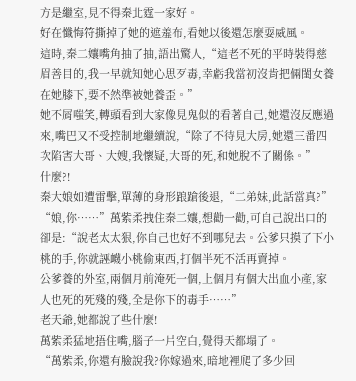方是繼室,見不得秦北霆一家好。
好在懺悔符撕掉了她的遮羞布,看她以後還怎麼耍威風。
這時,秦二孃嘴角抽了抽,語出驚人,“這老不死的平時裝得慈眉善目的,我一早就知她心思歹毒,幸虧我當初沒肯把倆閨女養在她膝下,要不然準被她養歪。”
她不屑嗤笑,轉頭看到大家像見鬼似的看著自己,她還沒反應過來,嘴巴又不受控制地繼續說,“除了不待見大房,她還三番四次陷害大哥、大嫂,我懷疑,大哥的死,和她脫不了關係。”
什麼?!
秦大娘如遭雷擊,單薄的身形踉蹌後退,“二弟妹,此話當真?”
“娘,你……”萬紫柔拽住秦二孃,想勸一勸,可自己說出口的卻是:“說老太太狠,你自己也好不到哪兒去。公爹只摸了下小桃的手,你就誣衊小桃偷東西,打個半死不活再賣掉。
公爹養的外室,兩個月前淹死一個,上個月有個大出血小產,家人也死的死殘的殘,全是你下的毒手……”
老天爺,她都說了些什麼!
萬紫柔猛地捂住嘴,腦子一片空白,覺得天都塌了。
“萬紫柔,你還有臉說我?你嫁過來,暗地裡爬了多少回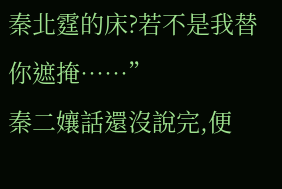秦北霆的床?若不是我替你遮掩……”
秦二孃話還沒說完,便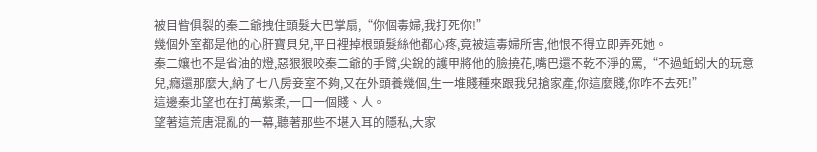被目眥俱裂的秦二爺拽住頭髮大巴掌扇,“你個毒婦,我打死你!”
幾個外室都是他的心肝寶貝兒,平日裡掉根頭髮絲他都心疼,竟被這毒婦所害,他恨不得立即弄死她。
秦二孃也不是省油的燈,惡狠狠咬秦二爺的手臂,尖銳的護甲將他的臉撓花,嘴巴還不乾不淨的罵,“不過蚯蚓大的玩意兒,癮還那麼大,納了七八房妾室不夠,又在外頭養幾個,生一堆賤種來跟我兒搶家產,你這麼賤,你咋不去死!”
這邊秦北望也在打萬紫柔,一口一個賤、人。
望著這荒唐混亂的一幕,聽著那些不堪入耳的隱私,大家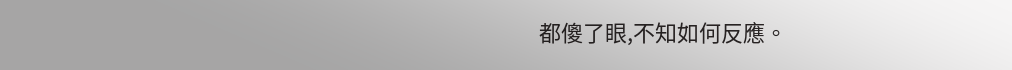都傻了眼,不知如何反應。